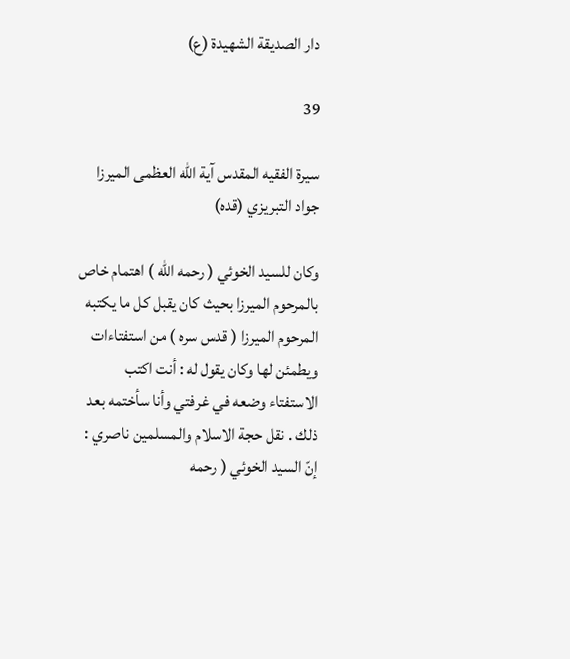دار الصديقة الشهيدة (ع)

39

سيرة الفقيه المقدس آية الله العظمى الميرزا جواد التبريزي (قده)

وكان للسيد الخوئي ( رحمه الله ) اهتمام خاص بالمرحوم الميرزا بحيث كان يقبل كل ما يكتبه المرحوم الميرزا ( قدس سره ) من استفتاءات ويطمئن لها وكان يقول له : أنت اكتب الاستفتاء وضعه في غرفتي وأنا سأختمه بعد ذلك . نقل حجة الاسلام والمسلمين ناصري : إنّ السيد الخوئي ( رحمه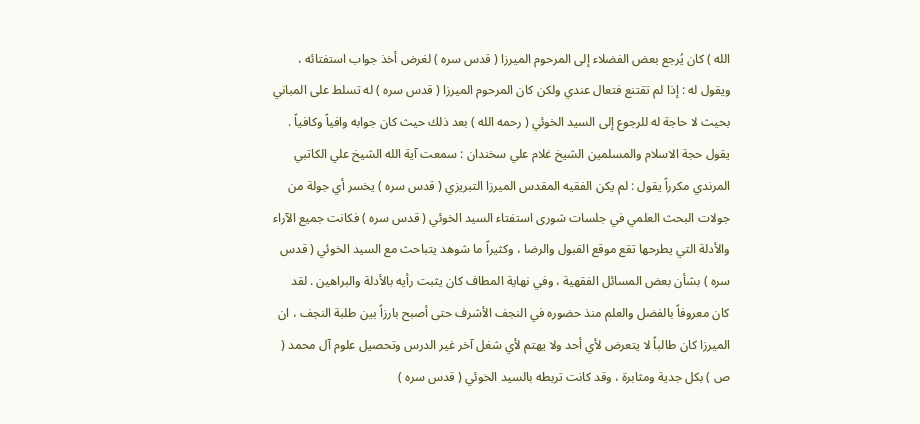الله ) كان يُرجع بعض الفضلاء إلى المرحوم الميرزا ( قدس سره ) لغرض أخذ جواب استفتائه ، ويقول له : إذا لم تقتنع فتعال عندي ولكن كان المرحوم الميرزا ( قدس سره ) له تسلط على المباني بحيث لا حاجة له للرجوع إلى السيد الخوئي ( رحمه الله ) بعد ذلك حيث كان جوابه وافياً وكافياً . يقول حجة الاسلام والمسلمين الشيخ غلام علي سخندان : سمعت آية الله الشيخ علي الكاتبي المرندي مكرراً يقول : لم يكن الفقيه المقدس الميرزا التبريزي ( قدس سره ) يخسر أي جولة من جولات البحث العلمي في جلسات شورى استفتاء السيد الخوئي ( قدس سره ) فكانت جميع الآراء والأدلة التي يطرحها تقع موقع القبول والرضا ، وكثيراً ما شوهد يتباحث مع السيد الخوئي ( قدس سره ) بشأن بعض المسائل الفقهية ، وفي نهاية المطاف كان يثبت رأيه بالأدلة والبراهين . لقد كان معروفاً بالفضل والعلم منذ حضوره في النجف الأشرف حتى أصبح بارزاً بين طلبة النجف ، ان الميرزا كان طالباً لا يتعرض لأي أحد ولا يهتم لأي شغل آخر غير الدرس وتحصيل علوم آل محمد ( ص ) بكل جدية ومثابرة ، وقد كانت تربطه بالسيد الخوئي ( قدس سره )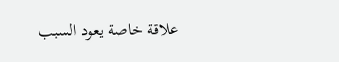علاقة خاصة يعود السبب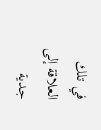في تلك العلاقة إلى جدية